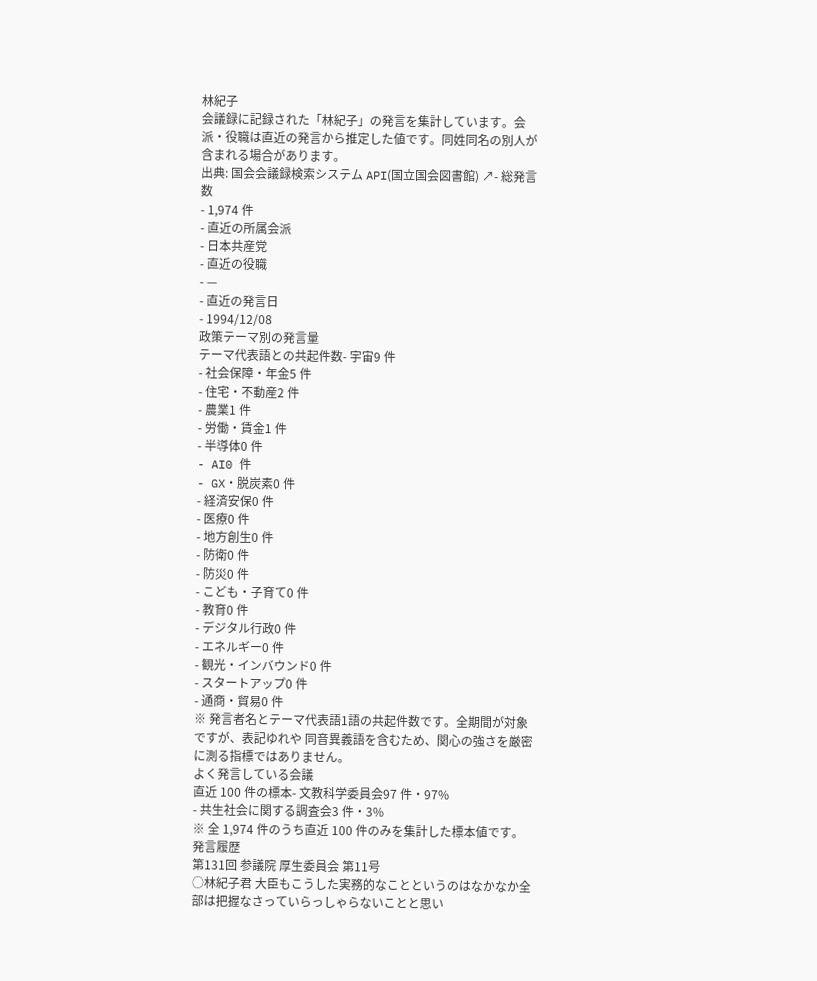林紀子
会議録に記録された「林紀子」の発言を集計しています。会派・役職は直近の発言から推定した値です。同姓同名の別人が含まれる場合があります。
出典: 国会会議録検索システム API(国立国会図書館) ↗- 総発言数
- 1,974 件
- 直近の所属会派
- 日本共産党
- 直近の役職
- —
- 直近の発言日
- 1994/12/08
政策テーマ別の発言量
テーマ代表語との共起件数- 宇宙9 件
- 社会保障・年金5 件
- 住宅・不動産2 件
- 農業1 件
- 労働・賃金1 件
- 半導体0 件
- AI0 件
- GX・脱炭素0 件
- 経済安保0 件
- 医療0 件
- 地方創生0 件
- 防衛0 件
- 防災0 件
- こども・子育て0 件
- 教育0 件
- デジタル行政0 件
- エネルギー0 件
- 観光・インバウンド0 件
- スタートアップ0 件
- 通商・貿易0 件
※ 発言者名とテーマ代表語1語の共起件数です。全期間が対象ですが、表記ゆれや 同音異義語を含むため、関心の強さを厳密に測る指標ではありません。
よく発言している会議
直近 100 件の標本- 文教科学委員会97 件・97%
- 共生社会に関する調査会3 件・3%
※ 全 1,974 件のうち直近 100 件のみを集計した標本値です。
発言履歴
第131回 参議院 厚生委員会 第11号
○林紀子君 大臣もこうした実務的なことというのはなかなか全部は把握なさっていらっしゃらないことと思い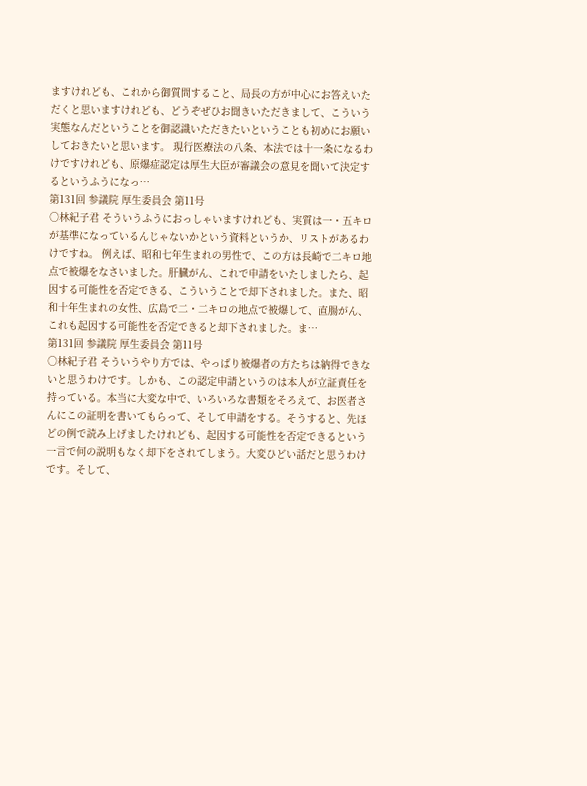ますけれども、これから御質問すること、局長の方が中心にお答えいただくと思いますけれども、どうぞぜひお聞きいただきまして、こういう実態なんだということを御認識いただきたいということも初めにお願いしておきたいと思います。 現行医療法の八条、本法では十一条になるわけですけれども、原爆症認定は厚生大臣が審議会の意見を聞いて決定するというふうになっ…
第131回 参議院 厚生委員会 第11号
○林紀子君 そういうふうにおっしゃいますけれども、実質は一・五キロが基準になっているんじゃないかという資料というか、リストがあるわけですね。 例えば、昭和七年生まれの男性で、この方は長崎で二キロ地点で被爆をなさいました。肝臓がん、これで申請をいたしましたら、起因する可能性を否定できる、こういうことで却下されました。また、昭和十年生まれの女性、広島で二・二キロの地点で被爆して、直腸がん、これも起因する可能性を否定できると却下されました。ま…
第131回 参議院 厚生委員会 第11号
○林紀子君 そういうやり方では、やっぱり被爆者の方たちは納得できないと思うわけです。しかも、この認定申請というのは本人が立証責任を持っている。本当に大変な中で、いろいろな書類をそろえて、お医者さんにこの証明を書いてもらって、そして申請をする。そうすると、先ほどの例で読み上げましたけれども、起因する可能性を否定できるという一言で何の説明もなく却下をされてしまう。大変ひどい話だと思うわけです。そして、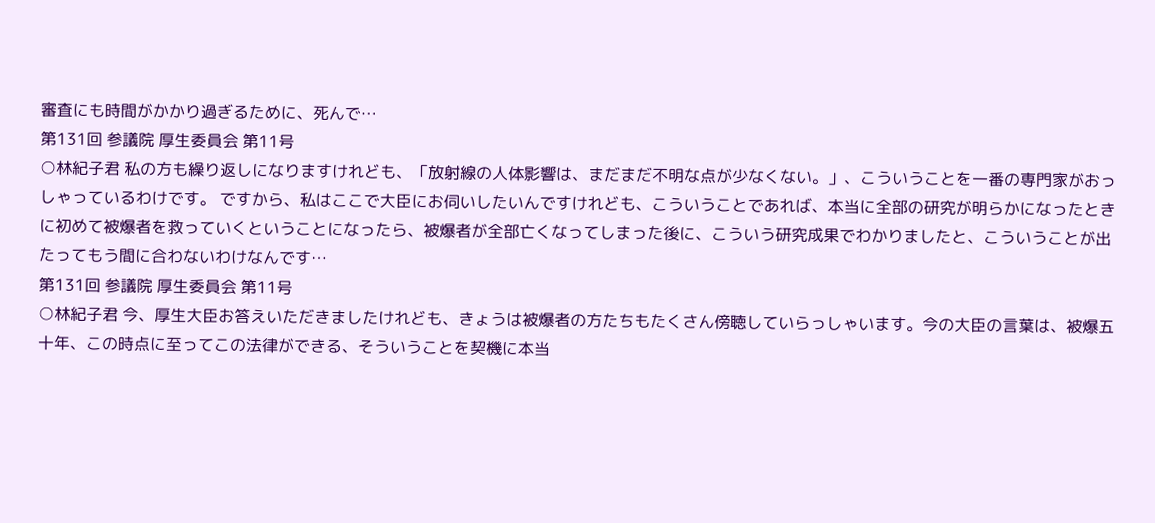審査にも時間がかかり過ぎるために、死んで…
第131回 参議院 厚生委員会 第11号
○林紀子君 私の方も繰り返しになりますけれども、「放射線の人体影響は、まだまだ不明な点が少なくない。」、こういうことを一番の専門家がおっしゃっているわけです。 ですから、私はここで大臣にお伺いしたいんですけれども、こういうことであれば、本当に全部の研究が明らかになったときに初めて被爆者を救っていくということになったら、被爆者が全部亡くなってしまった後に、こういう研究成果でわかりましたと、こういうことが出たってもう間に合わないわけなんです…
第131回 参議院 厚生委員会 第11号
○林紀子君 今、厚生大臣お答えいただきましたけれども、きょうは被爆者の方たちもたくさん傍聴していらっしゃいます。今の大臣の言葉は、被爆五十年、この時点に至ってこの法律ができる、そういうことを契機に本当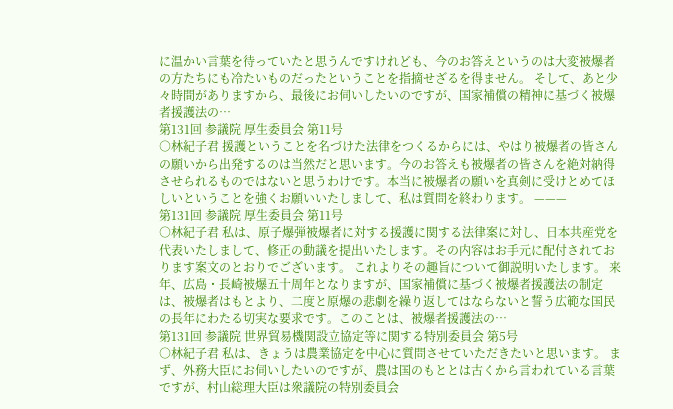に温かい言葉を待っていたと思うんですけれども、今のお答えというのは大変被爆者の方たちにも冷たいものだったということを指摘せざるを得ません。 そして、あと少々時間がありますから、最後にお伺いしたいのですが、国家補償の精神に基づく被爆者援護法の…
第131回 参議院 厚生委員会 第11号
○林紀子君 援護ということを名づけた法律をつくるからには、やはり被爆者の皆さんの願いから出発するのは当然だと思います。今のお答えも被爆者の皆さんを絶対納得させられるものではないと思うわけです。本当に被爆者の願いを真剣に受けとめてほしいということを強くお願いいたしまして、私は質問を終わります。 ———
第131回 参議院 厚生委員会 第11号
○林紀子君 私は、原子爆弾被爆者に対する援護に関する法律案に対し、日本共産党を代表いたしまして、修正の動議を提出いたします。その内容はお手元に配付されております案文のとおりでございます。 これよりその趣旨について御説明いたします。 来年、広島・長崎被爆五十周年となりますが、国家補償に基づく被爆者援護法の制定は、被爆者はもとより、二度と原爆の悲劇を繰り返してはならないと誓う広範な国民の長年にわたる切実な要求です。このことは、被爆者援護法の…
第131回 参議院 世界貿易機関設立協定等に関する特別委員会 第5号
○林紀子君 私は、きょうは農業協定を中心に質問させていただきたいと思います。 まず、外務大臣にお伺いしたいのですが、農は国のもととは古くから言われている言葉ですが、村山総理大臣は衆議院の特別委員会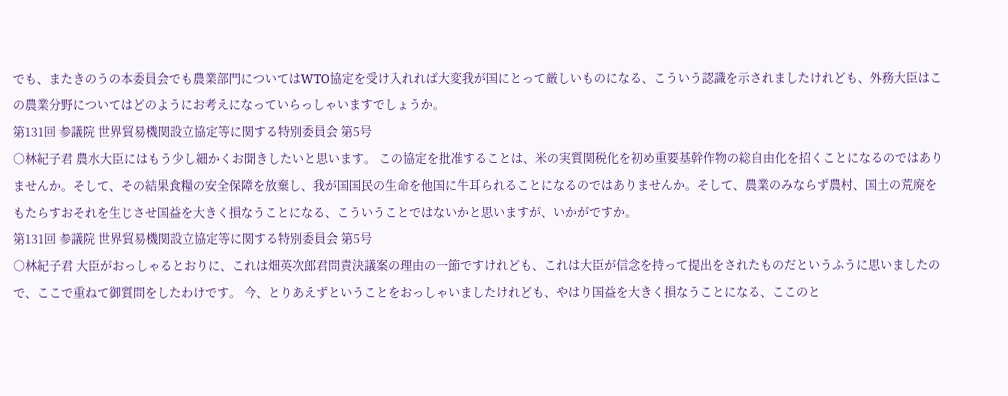でも、またきのうの本委員会でも農業部門についてはWTO協定を受け入れれば大変我が国にとって厳しいものになる、こういう認識を示されましたけれども、外務大臣はこの農業分野についてはどのようにお考えになっていらっしゃいますでしょうか。
第131回 参議院 世界貿易機関設立協定等に関する特別委員会 第5号
○林紀子君 農水大臣にはもう少し細かくお聞きしたいと思います。 この協定を批准することは、米の実質関税化を初め重要基幹作物の総自由化を招くことになるのではありませんか。そして、その結果食糧の安全保障を放棄し、我が国国民の生命を他国に牛耳られることになるのではありませんか。そして、農業のみならず農村、国土の荒廃をもたらすおそれを生じさせ国益を大きく損なうことになる、こういうことではないかと思いますが、いかがですか。
第131回 参議院 世界貿易機関設立協定等に関する特別委員会 第5号
○林紀子君 大臣がおっしゃるとおりに、これは畑英次郎君問責決議案の理由の一節ですけれども、これは大臣が信念を持って提出をされたものだというふうに思いましたので、ここで重ねて御質問をしたわけです。 今、とりあえずということをおっしゃいましたけれども、やはり国益を大きく損なうことになる、ここのと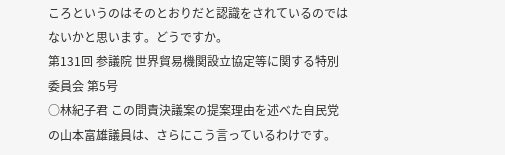ころというのはそのとおりだと認識をされているのではないかと思います。どうですか。
第131回 参議院 世界貿易機関設立協定等に関する特別委員会 第5号
○林紀子君 この問責決議案の提案理由を述べた自民党の山本富雄議員は、さらにこう言っているわけです。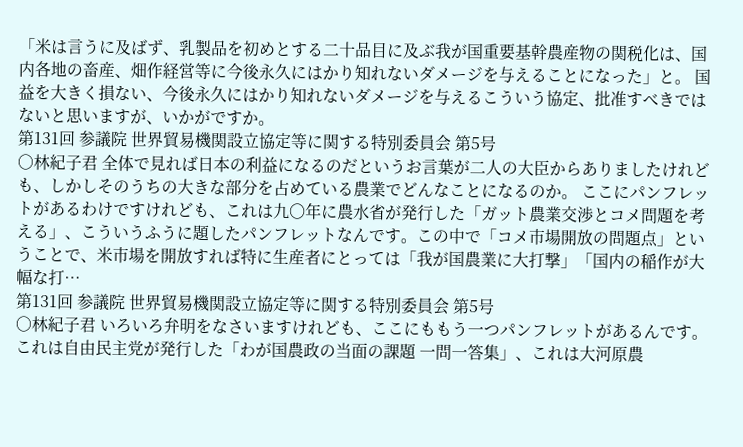「米は言うに及ばず、乳製品を初めとする二十品目に及ぶ我が国重要基幹農産物の関税化は、国内各地の畜産、畑作経営等に今後永久にはかり知れないダメージを与えることになった」と。 国益を大きく損ない、今後永久にはかり知れないダメージを与えるこういう協定、批准すべきではないと思いますが、いかがですか。
第131回 参議院 世界貿易機関設立協定等に関する特別委員会 第5号
○林紀子君 全体で見れば日本の利益になるのだというお言葉が二人の大臣からありましたけれども、しかしそのうちの大きな部分を占めている農業でどんなことになるのか。 ここにパンフレットがあるわけですけれども、これは九〇年に農水省が発行した「ガット農業交渉とコメ問題を考える」、こういうふうに題したパンフレットなんです。この中で「コメ市場開放の問題点」ということで、米市場を開放すれば特に生産者にとっては「我が国農業に大打撃」「国内の稲作が大幅な打…
第131回 参議院 世界貿易機関設立協定等に関する特別委員会 第5号
○林紀子君 いろいろ弁明をなさいますけれども、ここにももう一つパンフレットがあるんです。 これは自由民主党が発行した「わが国農政の当面の課題 一問一答集」、これは大河原農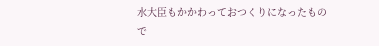水大臣もかかわっておつくりになったもので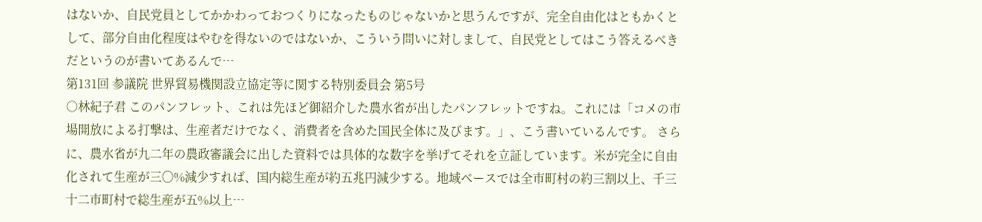はないか、自民党員としてかかわっておつくりになったものじゃないかと思うんですが、完全自由化はともかくとして、部分自由化程度はやむを得ないのではないか、こういう問いに対しまして、自民党としてはこう答えるべきだというのが書いてあるんで…
第131回 参議院 世界貿易機関設立協定等に関する特別委員会 第5号
○林紀子君 このパンフレット、これは先ほど御紹介した農水省が出したパンフレットですね。これには「コメの市場開放による打撃は、生産者だけでなく、消費者を含めた国民全体に及びます。」、こう書いているんです。 さらに、農水省が九二年の農政審議会に出した資料では具体的な数字を挙げてそれを立証しています。米が完全に自由化されて生産が三〇%減少すれば、国内総生産が約五兆円減少する。地域ベースでは全市町村の約三割以上、千三十二市町村で総生産が五%以上…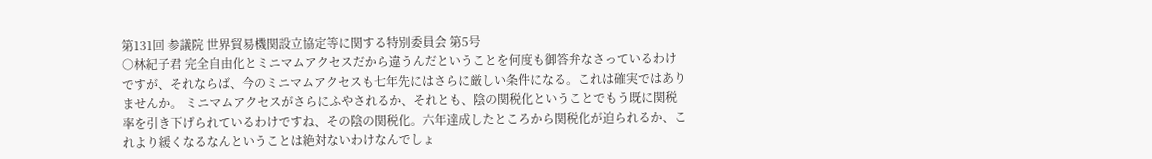第131回 参議院 世界貿易機関設立協定等に関する特別委員会 第5号
○林紀子君 完全自由化とミニマムアクセスだから違うんだということを何度も御答弁なさっているわけですが、それならば、今のミニマムアクセスも七年先にはさらに厳しい条件になる。これは確実ではありませんか。 ミニマムアクセスがさらにふやされるか、それとも、陰の関税化ということでもう既に関税率を引き下げられているわけですね、その陰の関税化。六年達成したところから関税化が迫られるか、これより緩くなるなんということは絶対ないわけなんでしょ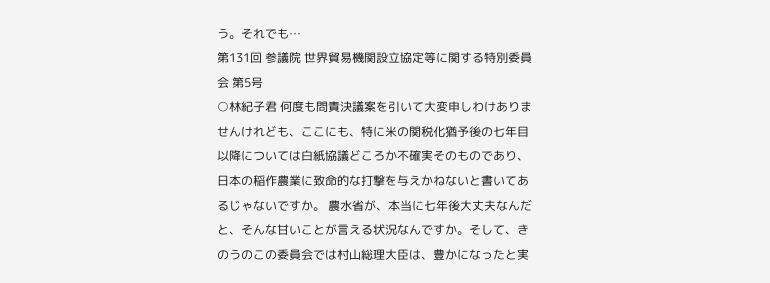う。それでも…
第131回 参議院 世界貿易機関設立協定等に関する特別委員会 第5号
○林紀子君 何度も問責決議案を引いて大変申しわけありませんけれども、ここにも、特に米の関税化猶予後の七年目以降については白紙協議どころか不確実そのものであり、日本の稲作農業に致命的な打撃を与えかねないと書いてあるじゃないですか。 農水省が、本当に七年後大丈夫なんだと、そんな甘いことが言える状況なんですか。そして、きのうのこの委員会では村山総理大臣は、豊かになったと実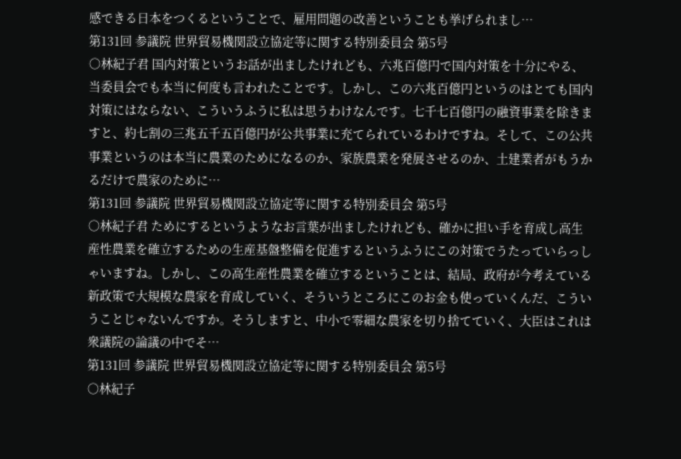感できる日本をつくるということで、雇用問題の改善ということも挙げられまし…
第131回 参議院 世界貿易機関設立協定等に関する特別委員会 第5号
○林紀子君 国内対策というお話が出ましたけれども、六兆百億円で国内対策を十分にやる、当委員会でも本当に何度も言われたことです。しかし、この六兆百億円というのはとても国内対策にはならない、こういうふうに私は思うわけなんです。七千七百億円の融資事業を除きますと、約七割の三兆五千五百億円が公共事業に充てられているわけですね。そして、この公共事業というのは本当に農業のためになるのか、家族農業を発展させるのか、土建業者がもうかるだけで農家のために…
第131回 参議院 世界貿易機関設立協定等に関する特別委員会 第5号
○林紀子君 ためにするというようなお言葉が出ましたけれども、確かに担い手を育成し高生産性農業を確立するための生産基盤整備を促進するというふうにこの対策でうたっていらっしゃいますね。しかし、この高生産性農業を確立するということは、結局、政府が今考えている新政策で大規模な農家を育成していく、そういうところにこのお金も使っていくんだ、こういうことじゃないんですか。そうしますと、中小で零細な農家を切り捨てていく、大臣はこれは衆議院の論議の中でそ…
第131回 参議院 世界貿易機関設立協定等に関する特別委員会 第5号
○林紀子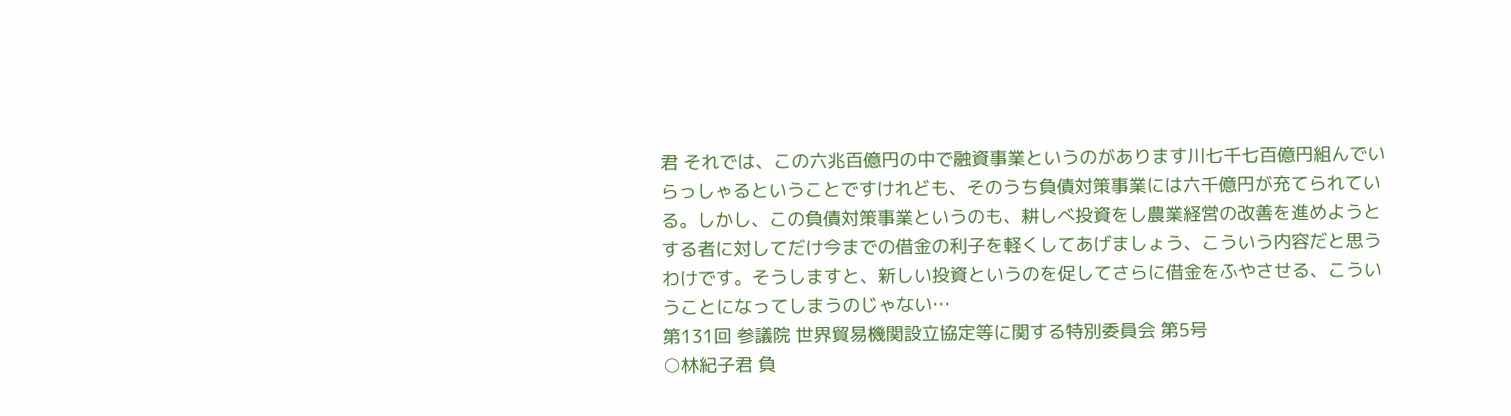君 それでは、この六兆百億円の中で融資事業というのがあります川七千七百億円組んでいらっしゃるということですけれども、そのうち負債対策事業には六千億円が充てられている。しかし、この負債対策事業というのも、耕しべ投資をし農業経営の改善を進めようとする者に対してだけ今までの借金の利子を軽くしてあげましょう、こういう内容だと思うわけです。そうしますと、新しい投資というのを促してさらに借金をふやさせる、こういうことになってしまうのじゃない…
第131回 参議院 世界貿易機関設立協定等に関する特別委員会 第5号
○林紀子君 負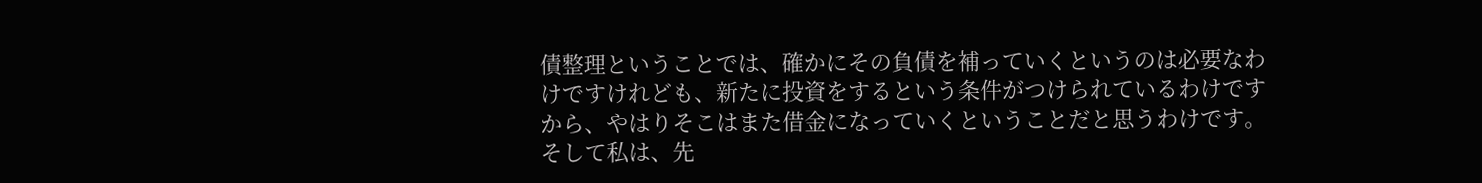債整理ということでは、確かにその負債を補っていくというのは必要なわけですけれども、新たに投資をするという条件がつけられているわけですから、やはりそこはまた借金になっていくということだと思うわけです。 そして私は、先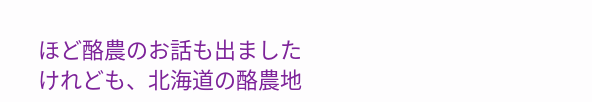ほど酪農のお話も出ましたけれども、北海道の酪農地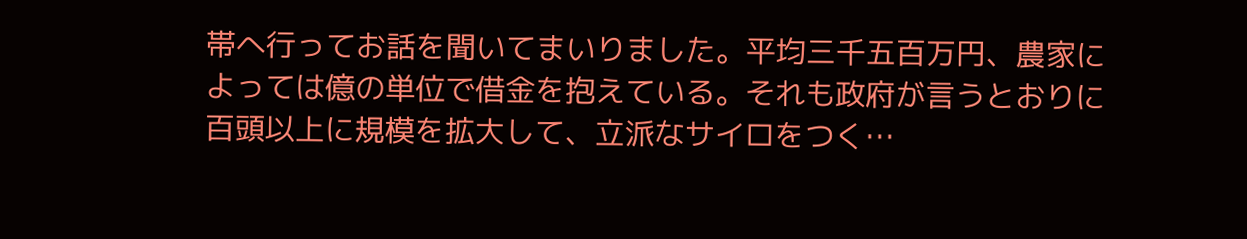帯へ行ってお話を聞いてまいりました。平均三千五百万円、農家によっては億の単位で借金を抱えている。それも政府が言うとおりに百頭以上に規模を拡大して、立派なサイロをつく…